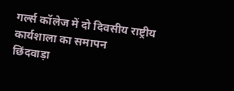गर्ल्स कॉलेज में दो दिवसीय राष्ट्रीय कार्यशाला का समापन
छिंदवाड़ा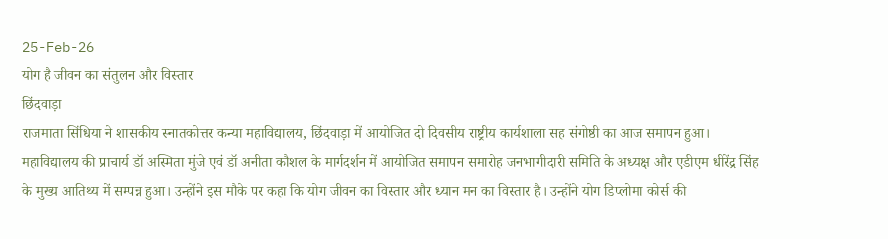25-Feb-26
योग है जीवन का संतुलन और विस्तार
छिंदवाड़ा
राजमाता सिंधिया ने शासकीय स्नातकोत्तर कन्या महाविद्यालय, छिंदवाड़ा में आयोजित दो दिवसीय राष्ट्रीय कार्यशाला सह संगोष्ठी का आज समापन हुआ। महाविद्यालय की प्राचार्य डॉ अस्मिता मुंजे एवं डॉ अनीता कौशल के मार्गदर्शन में आयोजित समापन समारोह जनभागीदारी समिति के अध्यक्ष और एडीएम धीरेंद्र सिंह के मुख्य आतिथ्य में सम्पन्न हुआ। उन्होंने इस मौके पर कहा कि योग जीवन का विस्तार और ध्यान मन का विस्तार है। उन्होंने योग डिप्लोमा कोर्स की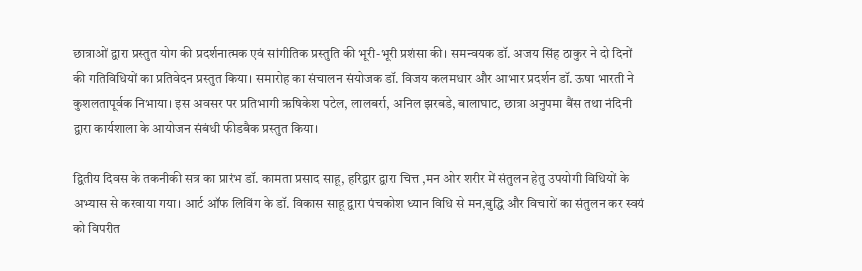छात्राओं द्वारा प्रस्तुत योग की प्रदर्शनात्मक एवं सांगीतिक प्रस्तुति की भूरी-भूरी प्रशंसा की। समन्वयक डॉ. अजय सिंह ठाकुर ने दो दिनों की गतिविधियों का प्रतिवेदन प्रस्तुत किया। समारोह का संचालन संयोजक डॉ. विजय कलमधार और आभार प्रदर्शन डॉ. ऊषा भारती ने कुशलतापूर्वक निभाया। इस अवसर पर प्रतिभागी ऋषिकेश पटेल, लालबर्रा, अनिल झरबडे, बालाघाट, छात्रा अनुपमा बैंस तथा नंदिनी द्वारा कार्यशाला के आयोजन संबंधी फीडबैक प्रस्तुत किया।

द्वितीय दिवस के तकनीकी सत्र का प्रारंभ डॉ. कामता प्रसाद साहू, हरिद्वार द्वारा चित्त ,मन ओर शरीर में संतुलन हेतु उपयोगी विधियों के अभ्यास से करवाया गया। आर्ट ऑफ लिविंग के डॉ. विकास साहू द्वारा पंचकोश ध्यान विधि से मन,बुद्धि और विचारों का संतुलन कर स्वयं को विपरीत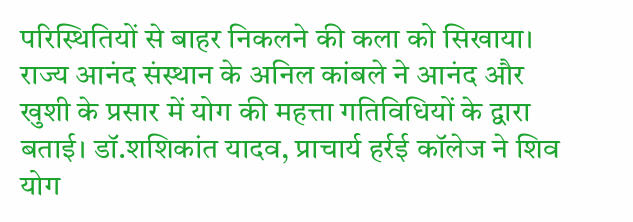परिस्थितियों से बाहर निकलने की कला को सिखाया। राज्य आनंद संस्थान के अनिल कांबले ने आनंद और खुशी के प्रसार में योग की महत्ता गतिविधियों के द्वारा बताई। डॉ.शशिकांत यादव, प्राचार्य हर्रई कॉलेज ने शिव योग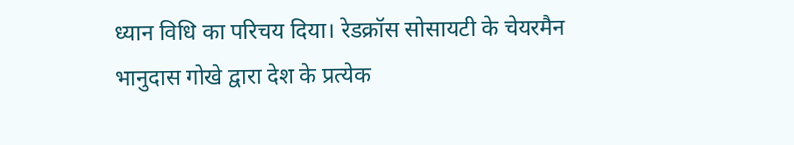ध्यान विधि का परिचय दिया। रेडक्रॉस सोसायटी के चेयरमैन भानुदास गोखे द्वारा देश के प्रत्येक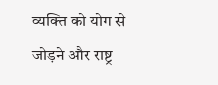व्यक्ति को योग से जोड़ने और राष्ट्र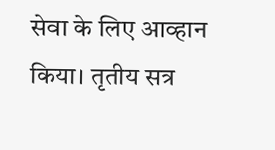सेवा के लिए आव्हान किया। तृतीय सत्र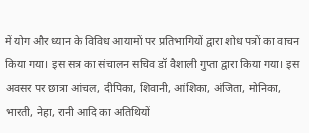में योग और ध्यान के विविध आयामों पर प्रतिभागियों द्वारा शोध पत्रों का वाचन किया गया। इस सत्र का संचालन सचिव डॉ वैशाली गुप्ता द्वारा किया गया। इस अवसर पर छात्रा आंचल, दीपिका, शिवानी, आंशिका, अंजिता, मोनिका, भारती, नेहा, रानी आदि का अतिथियों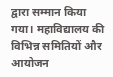द्वारा सम्मान किया गया। महाविद्यालय की विभिन्न समितियों और आयोजन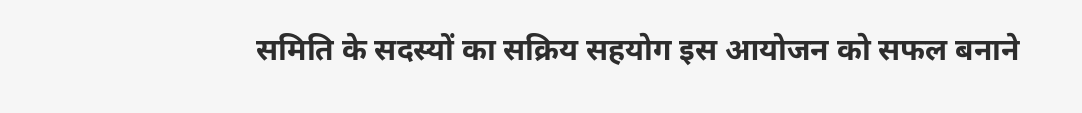समिति के सदस्यों का सक्रिय सहयोग इस आयोजन को सफल बनाने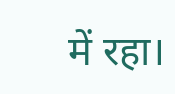में रहा।